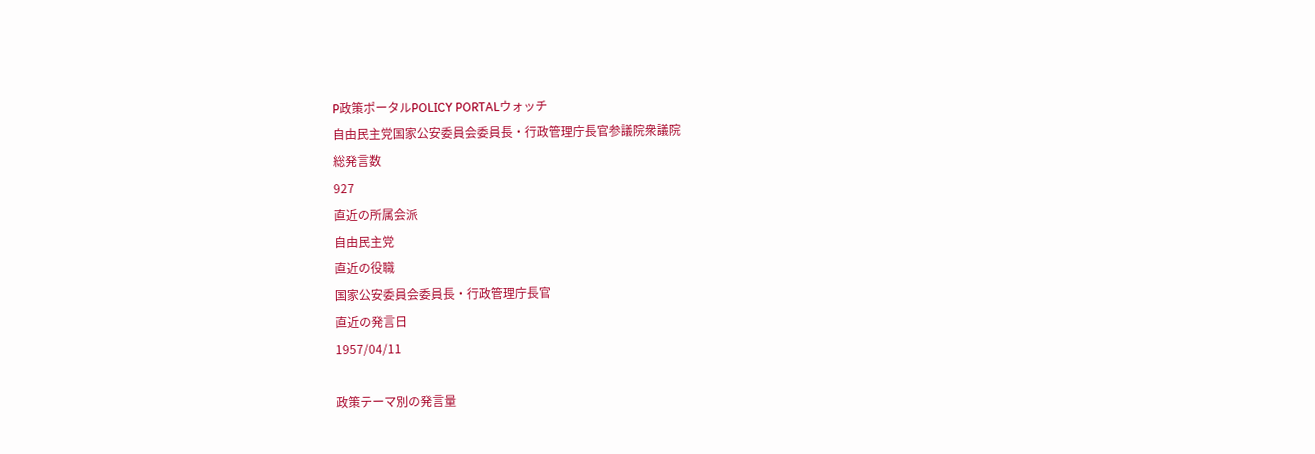P政策ポータルPOLICY PORTALウォッチ
自由民主党国家公安委員会委員長・行政管理庁長官参議院衆議院
総発言数
927
直近の所属会派
自由民主党
直近の役職
国家公安委員会委員長・行政管理庁長官
直近の発言日
1957/04/11

政策テーマ別の発言量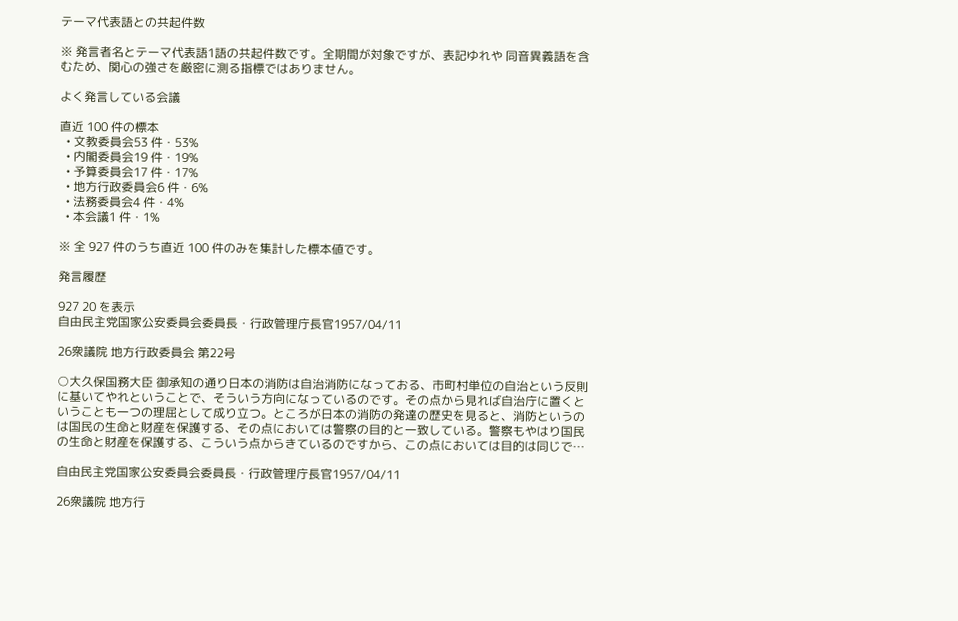テーマ代表語との共起件数

※ 発言者名とテーマ代表語1語の共起件数です。全期間が対象ですが、表記ゆれや 同音異義語を含むため、関心の強さを厳密に測る指標ではありません。

よく発言している会議

直近 100 件の標本
  • 文教委員会53 件・53%
  • 内閣委員会19 件・19%
  • 予算委員会17 件・17%
  • 地方行政委員会6 件・6%
  • 法務委員会4 件・4%
  • 本会議1 件・1%

※ 全 927 件のうち直近 100 件のみを集計した標本値です。

発言履歴

927 20 を表示
自由民主党国家公安委員会委員長・行政管理庁長官1957/04/11

26衆議院 地方行政委員会 第22号

○大久保国務大臣 御承知の通り日本の消防は自治消防になっておる、市町村単位の自治という反則に基いてやれということで、そういう方向になっているのです。その点から見れば自治庁に置くということも一つの理屈として成り立つ。ところが日本の消防の発達の歴史を見ると、消防というのは国民の生命と財産を保護する、その点においては警察の目的と一致している。警察もやはり国民の生命と財産を保護する、こういう点からきているのですから、この点においては目的は同じで…

自由民主党国家公安委員会委員長・行政管理庁長官1957/04/11

26衆議院 地方行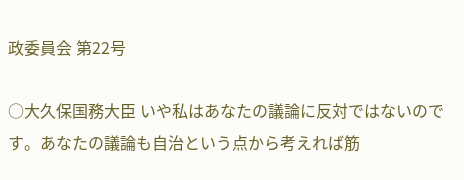政委員会 第22号

○大久保国務大臣 いや私はあなたの議論に反対ではないのです。あなたの議論も自治という点から考えれば筋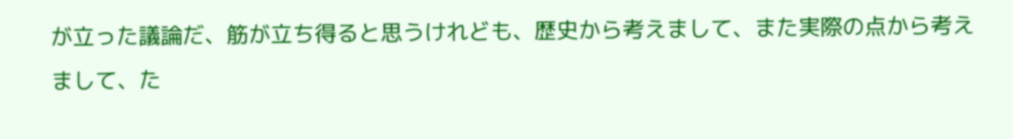が立った議論だ、筋が立ち得ると思うけれども、歴史から考えまして、また実際の点から考えまして、た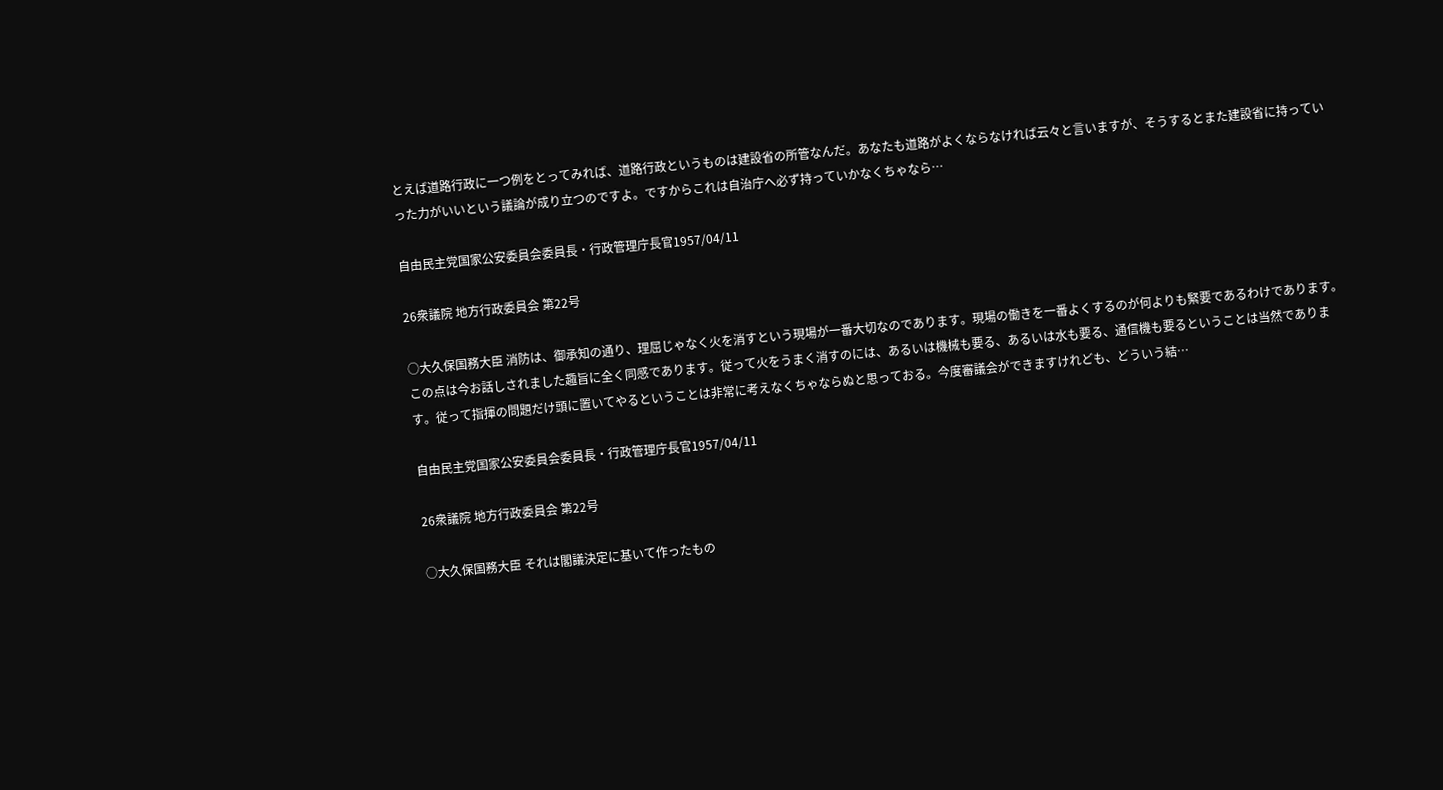とえば道路行政に一つ例をとってみれば、道路行政というものは建設省の所管なんだ。あなたも道路がよくならなければ云々と言いますが、そうするとまた建設省に持っていった力がいいという議論が成り立つのですよ。ですからこれは自治庁へ必ず持っていかなくちゃなら…

自由民主党国家公安委員会委員長・行政管理庁長官1957/04/11

26衆議院 地方行政委員会 第22号

○大久保国務大臣 消防は、御承知の通り、理屈じゃなく火を消すという現場が一番大切なのであります。現場の働きを一番よくするのが何よりも緊要であるわけであります。この点は今お話しされました趣旨に全く同感であります。従って火をうまく消すのには、あるいは機械も要る、あるいは水も要る、通信機も要るということは当然であります。従って指揮の問題だけ頭に置いてやるということは非常に考えなくちゃならぬと思っておる。今度審議会ができますけれども、どういう結…

自由民主党国家公安委員会委員長・行政管理庁長官1957/04/11

26衆議院 地方行政委員会 第22号

○大久保国務大臣 それは閣議決定に基いて作ったもの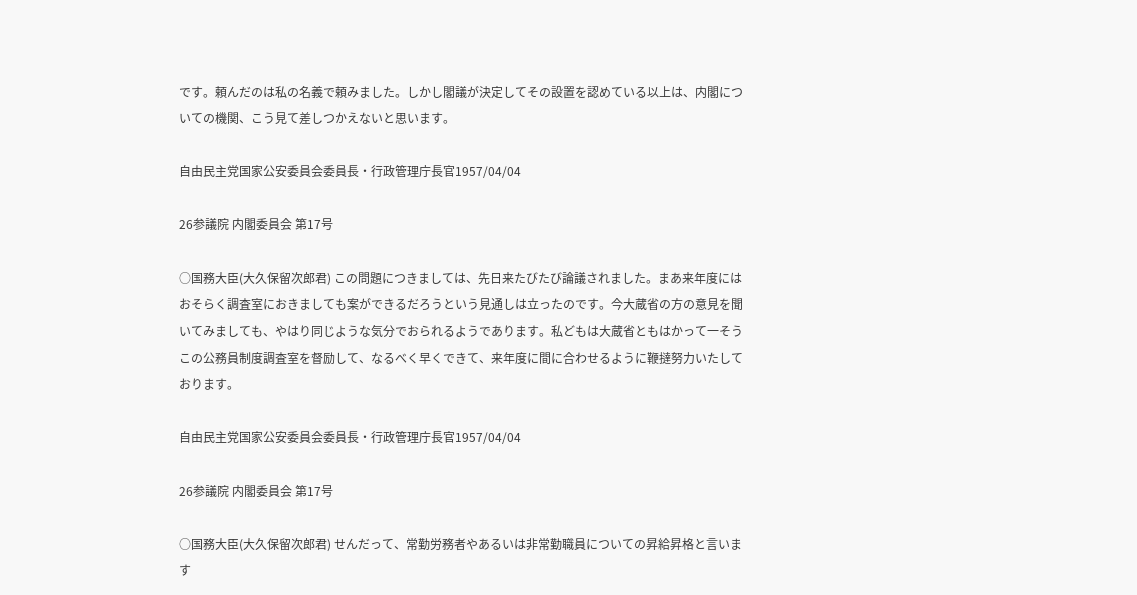です。頼んだのは私の名義で頼みました。しかし閣議が決定してその設置を認めている以上は、内閣についての機関、こう見て差しつかえないと思います。

自由民主党国家公安委員会委員長・行政管理庁長官1957/04/04

26参議院 内閣委員会 第17号

○国務大臣(大久保留次郎君) この問題につきましては、先日来たびたび論議されました。まあ来年度にはおそらく調査室におきましても案ができるだろうという見通しは立ったのです。今大蔵省の方の意見を聞いてみましても、やはり同じような気分でおられるようであります。私どもは大蔵省ともはかって一そうこの公務員制度調査室を督励して、なるべく早くできて、来年度に間に合わせるように鞭撻努力いたしております。

自由民主党国家公安委員会委員長・行政管理庁長官1957/04/04

26参議院 内閣委員会 第17号

○国務大臣(大久保留次郎君) せんだって、常勤労務者やあるいは非常勤職員についての昇給昇格と言います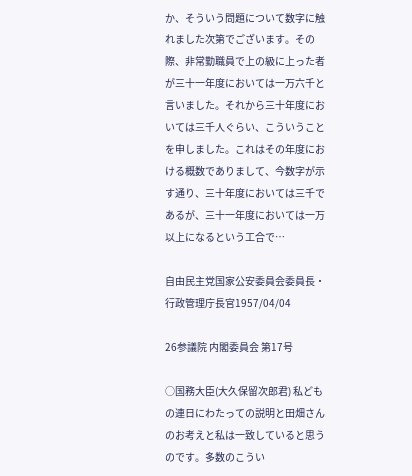か、そういう問題について数字に触れました次第でございます。その際、非常勤職員で上の級に上った者が三十一年度においては一万六千と言いました。それから三十年度においては三千人ぐらい、こういうことを申しました。これはその年度における概数でありまして、今数字が示す通り、三十年度においては三千であるが、三十一年度においては一万以上になるという工合で…

自由民主党国家公安委員会委員長・行政管理庁長官1957/04/04

26参議院 内閣委員会 第17号

○国務大臣(大久保留次郎君) 私どもの連日にわたっての説明と田畑さんのお考えと私は一致していると思うのです。多数のこうい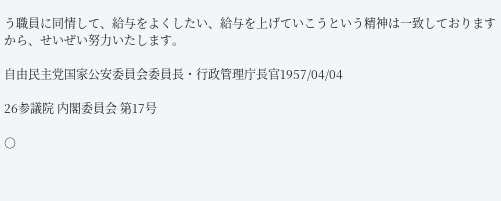う職員に同情して、給与をよくしたい、給与を上げていこうという精神は一致しておりますから、せいぜい努力いたします。

自由民主党国家公安委員会委員長・行政管理庁長官1957/04/04

26参議院 内閣委員会 第17号

○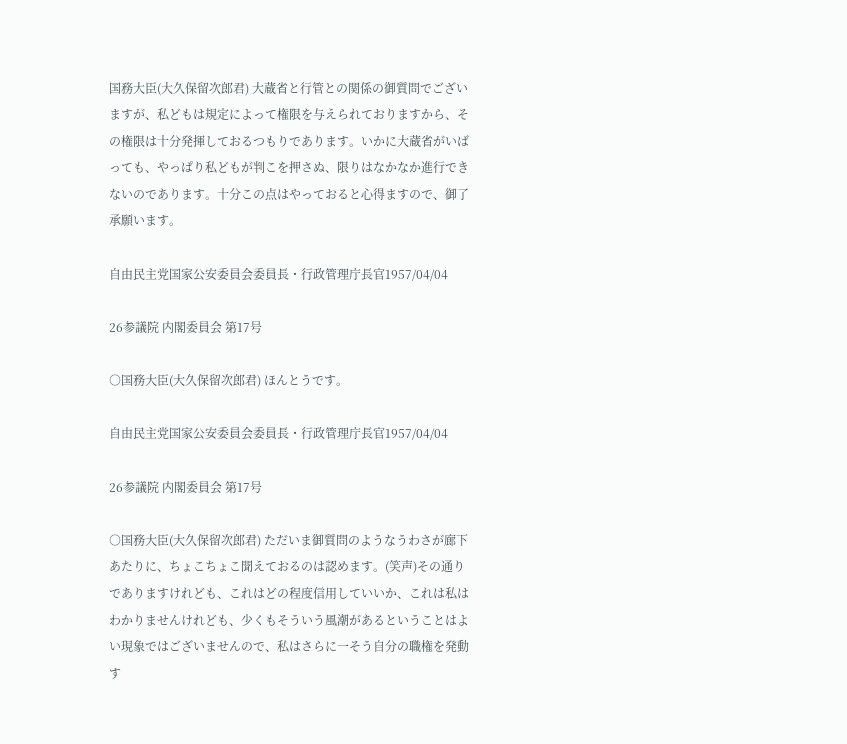国務大臣(大久保留次郎君) 大蔵省と行管との関係の御質問でございますが、私どもは規定によって権限を与えられておりますから、その権限は十分発揮しておるつもりであります。いかに大蔵省がいばっても、やっぱり私どもが判こを押さぬ、限りはなかなか進行できないのであります。十分この点はやっておると心得ますので、御了承願います。

自由民主党国家公安委員会委員長・行政管理庁長官1957/04/04

26参議院 内閣委員会 第17号

○国務大臣(大久保留次郎君) ほんとうです。

自由民主党国家公安委員会委員長・行政管理庁長官1957/04/04

26参議院 内閣委員会 第17号

○国務大臣(大久保留次郎君) ただいま御質問のようなうわさが廊下あたりに、ちょこちょこ聞えておるのは認めます。(笑声)その通りでありますけれども、これはどの程度信用していいか、これは私はわかりませんけれども、少くもそういう風潮があるということはよい現象ではございませんので、私はさらに一そう自分の職権を発動す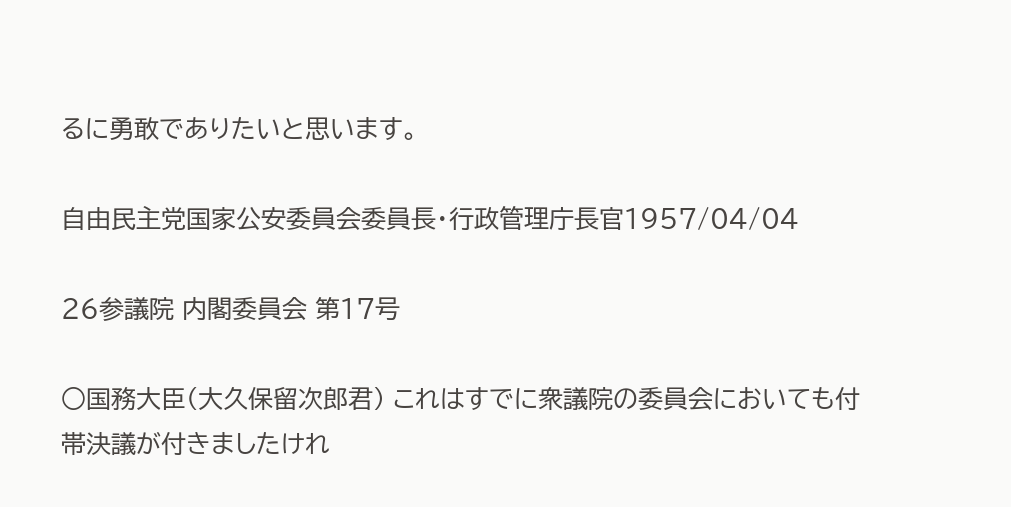るに勇敢でありたいと思います。

自由民主党国家公安委員会委員長・行政管理庁長官1957/04/04

26参議院 内閣委員会 第17号

○国務大臣(大久保留次郎君) これはすでに衆議院の委員会においても付帯決議が付きましたけれ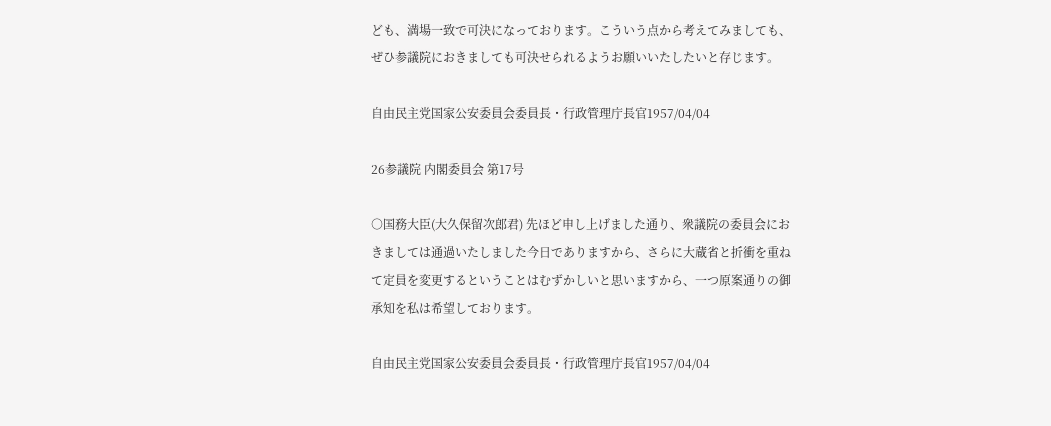ども、満場一致で可決になっております。こういう点から考えてみましても、ぜひ参議院におきましても可決せられるようお願いいたしたいと存じます。

自由民主党国家公安委員会委員長・行政管理庁長官1957/04/04

26参議院 内閣委員会 第17号

○国務大臣(大久保留次郎君) 先ほど申し上げました通り、衆議院の委員会におきましては通過いたしました今日でありますから、さらに大蔵省と折衝を重ねて定員を変更するということはむずかしいと思いますから、一つ原案通りの御承知を私は希望しております。

自由民主党国家公安委員会委員長・行政管理庁長官1957/04/04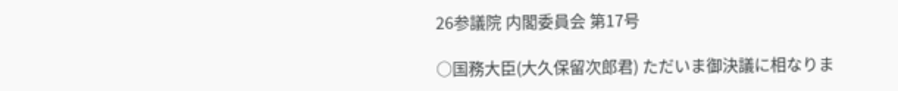26参議院 内閣委員会 第17号

○国務大臣(大久保留次郎君) ただいま御決議に相なりま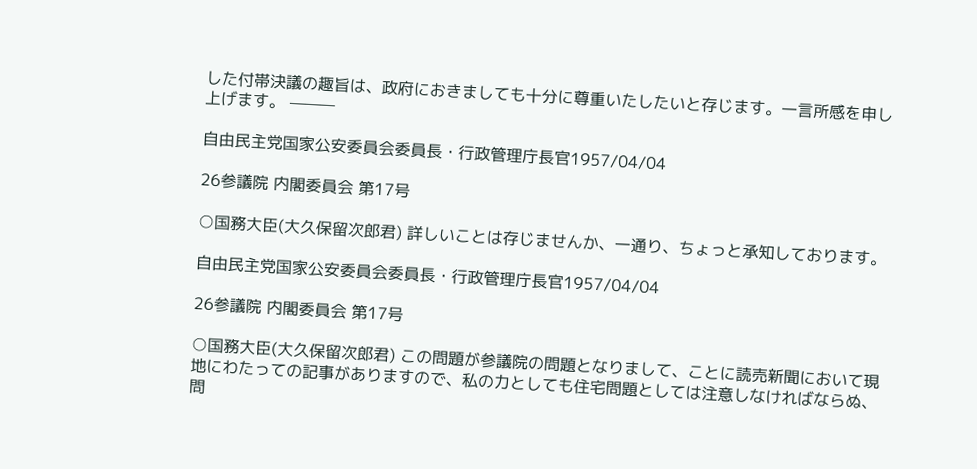した付帯決議の趣旨は、政府におきましても十分に尊重いたしたいと存じます。一言所感を申し上げます。 ———

自由民主党国家公安委員会委員長・行政管理庁長官1957/04/04

26参議院 内閣委員会 第17号

○国務大臣(大久保留次郎君) 詳しいことは存じませんか、一通り、ちょっと承知しております。

自由民主党国家公安委員会委員長・行政管理庁長官1957/04/04

26参議院 内閣委員会 第17号

○国務大臣(大久保留次郎君) この問題が参議院の問題となりまして、ことに読売新聞において現地にわたっての記事がありますので、私の力としても住宅問題としては注意しなければならぬ、問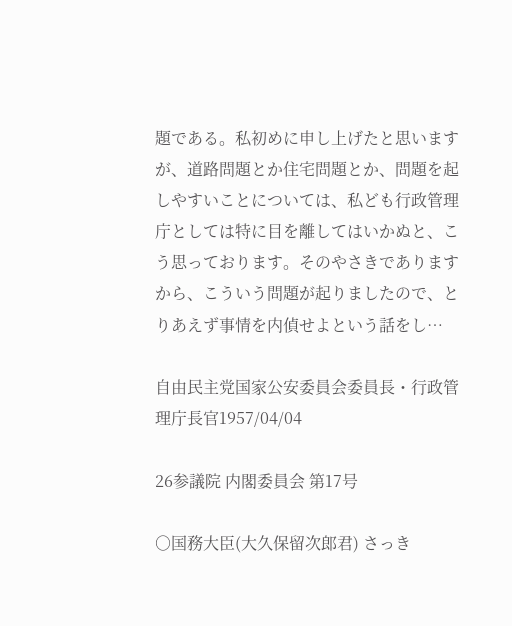題である。私初めに申し上げたと思いますが、道路問題とか住宅問題とか、問題を起しやすいことについては、私ども行政管理庁としては特に目を離してはいかぬと、こう思っております。そのやさきでありますから、こういう問題が起りましたので、とりあえず事情を内偵せよという話をし…

自由民主党国家公安委員会委員長・行政管理庁長官1957/04/04

26参議院 内閣委員会 第17号

○国務大臣(大久保留次郎君) さっき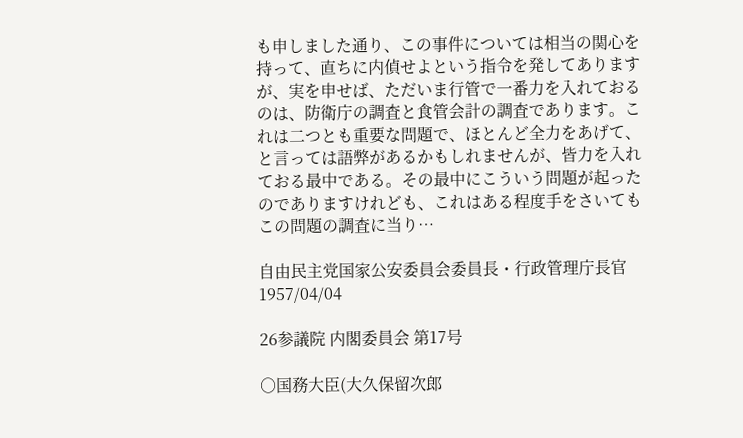も申しました通り、この事件については相当の関心を持って、直ちに内偵せよという指令を発してありますが、実を申せば、ただいま行管で一番力を入れておるのは、防衛庁の調査と食管会計の調査であります。これは二つとも重要な問題で、ほとんど全力をあげて、と言っては語弊があるかもしれませんが、皆力を入れておる最中である。その最中にこういう問題が起ったのでありますけれども、これはある程度手をさいてもこの問題の調査に当り…

自由民主党国家公安委員会委員長・行政管理庁長官1957/04/04

26参議院 内閣委員会 第17号

○国務大臣(大久保留次郎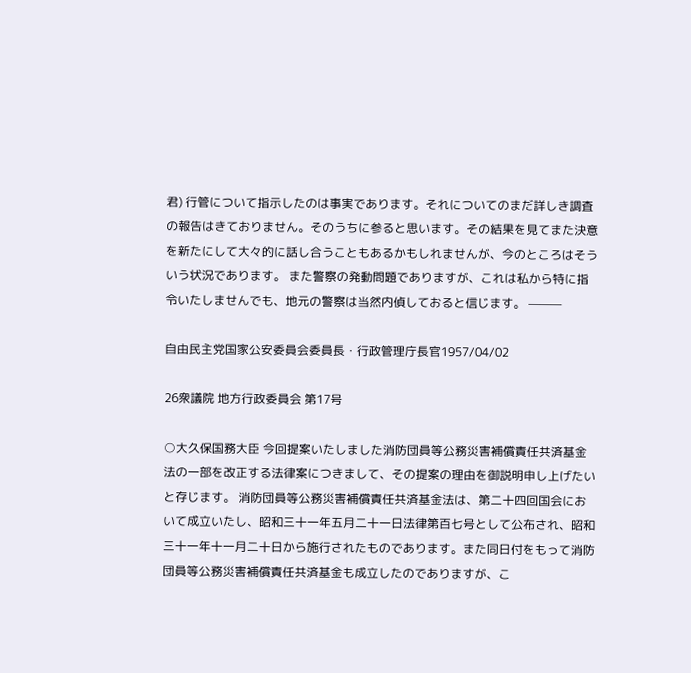君) 行管について指示したのは事実であります。それについてのまだ詳しき調査の報告はきておりません。そのうちに参ると思います。その結果を見てまた決意を新たにして大々的に話し合うこともあるかもしれませんが、今のところはそういう状況であります。 また警察の発動問題でありますが、これは私から特に指令いたしませんでも、地元の警察は当然内偵しておると信じます。 ———

自由民主党国家公安委員会委員長・行政管理庁長官1957/04/02

26衆議院 地方行政委員会 第17号

○大久保国務大臣 今回提案いたしました消防団員等公務災害補償責任共済基金法の一部を改正する法律案につきまして、その提案の理由を御説明申し上げたいと存じます。 消防団員等公務災害補償責任共済基金法は、第二十四回国会において成立いたし、昭和三十一年五月二十一日法律第百七号として公布され、昭和三十一年十一月二十日から施行されたものであります。また同日付をもって消防団員等公務災害補償責任共済基金も成立したのでありますが、こ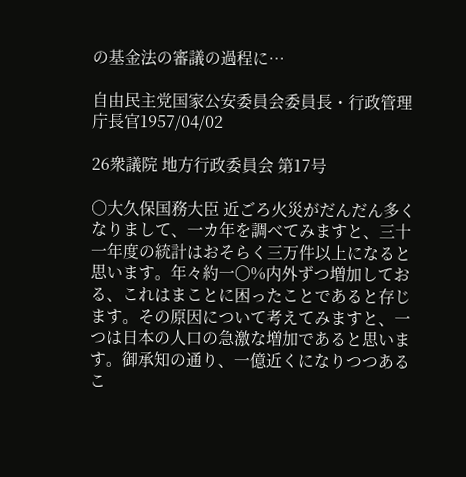の基金法の審議の過程に…

自由民主党国家公安委員会委員長・行政管理庁長官1957/04/02

26衆議院 地方行政委員会 第17号

○大久保国務大臣 近ごろ火災がだんだん多くなりまして、一カ年を調べてみますと、三十一年度の統計はおそらく三万件以上になると思います。年々約一〇%内外ずつ増加しておる、これはまことに困ったことであると存じます。その原因について考えてみますと、一つは日本の人口の急激な増加であると思います。御承知の通り、一億近くになりつつあるこ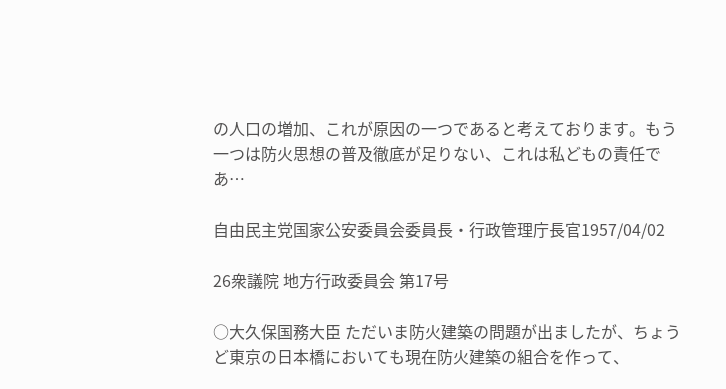の人口の増加、これが原因の一つであると考えております。もう一つは防火思想の普及徹底が足りない、これは私どもの責任であ…

自由民主党国家公安委員会委員長・行政管理庁長官1957/04/02

26衆議院 地方行政委員会 第17号

○大久保国務大臣 ただいま防火建築の問題が出ましたが、ちょうど東京の日本橋においても現在防火建築の組合を作って、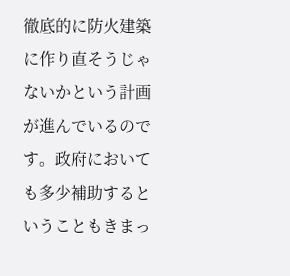徹底的に防火建築に作り直そうじゃないかという計画が進んでいるのです。政府においても多少補助するということもきまっ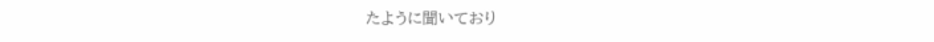たように聞いており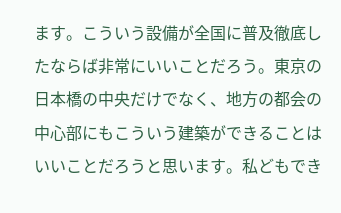ます。こういう設備が全国に普及徹底したならば非常にいいことだろう。東京の日本橋の中央だけでなく、地方の都会の中心部にもこういう建築ができることはいいことだろうと思います。私どもでき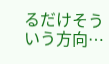るだけそういう方向…